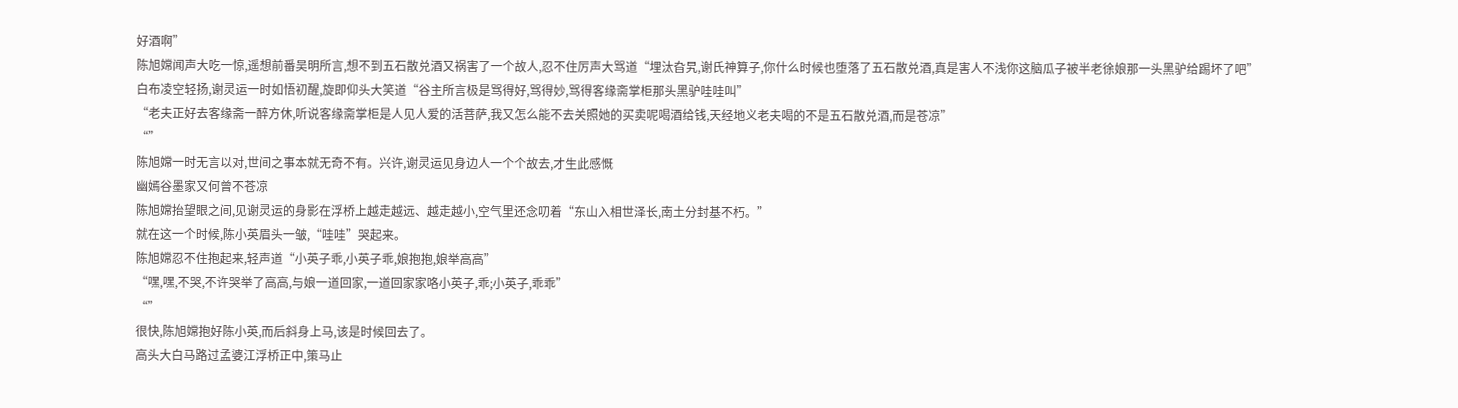好酒啊”
陈旭嫦闻声大吃一惊,遥想前番吴明所言,想不到五石散兑酒又祸害了一个故人,忍不住厉声大骂道“埋汰旮旯,谢氏神算子,你什么时候也堕落了五石散兑酒,真是害人不浅你这脑瓜子被半老徐娘那一头黑驴给踢坏了吧”
白布凌空轻扬,谢灵运一时如悟初醒,旋即仰头大笑道“谷主所言极是骂得好,骂得妙,骂得客缘斋掌柜那头黑驴哇哇叫”
“老夫正好去客缘斋一醉方休,听说客缘斋掌柜是人见人爱的活菩萨,我又怎么能不去关照她的买卖呢喝酒给钱,天经地义老夫喝的不是五石散兑酒,而是苍凉”
“”
陈旭嫦一时无言以对,世间之事本就无奇不有。兴许,谢灵运见身边人一个个故去,才生此感慨
幽嫣谷墨家又何曾不苍凉
陈旭嫦抬望眼之间,见谢灵运的身影在浮桥上越走越远、越走越小,空气里还念叨着“东山入相世泽长,南土分封基不朽。”
就在这一个时候,陈小英眉头一皱,“哇哇”哭起来。
陈旭嫦忍不住抱起来,轻声道“小英子乖,小英子乖,娘抱抱,娘举高高”
“嘿,嘿,不哭,不许哭举了高高,与娘一道回家,一道回家家咯小英子,乖;小英子,乖乖”
“”
很快,陈旭嫦抱好陈小英,而后斜身上马,该是时候回去了。
高头大白马路过孟婆江浮桥正中,策马止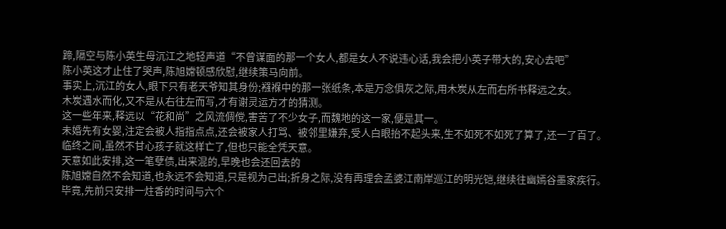蹄,隔空与陈小英生母沉江之地轻声道“不曾谋面的那一个女人,都是女人不说违心话,我会把小英子带大的,安心去吧”
陈小英这才止住了哭声,陈旭嫦顿感欣慰,继续策马向前。
事实上,沉江的女人,眼下只有老天爷知其身份;襁褓中的那一张纸条,本是万念俱灰之际,用木炭从左而右所书释远之女。
木炭遇水而化,又不是从右往左而写,才有谢灵运方才的猜测。
这一些年来,释远以“花和尚”之风流倜傥,害苦了不少女子,而魏地的这一家,便是其一。
未婚先有女婴,注定会被人指指点点,还会被家人打骂、被邻里嫌弃,受人白眼抬不起头来,生不如死不如死了算了,还一了百了。
临终之间,虽然不甘心孩子就这样亡了,但也只能全凭天意。
天意如此安排,这一笔孽债,出来混的,早晚也会还回去的
陈旭嫦自然不会知道,也永远不会知道,只是视为己出;折身之际,没有再理会孟婆江南岸巡江的明光铠,继续往幽嫣谷墨家疾行。
毕竟,先前只安排一炷香的时间与六个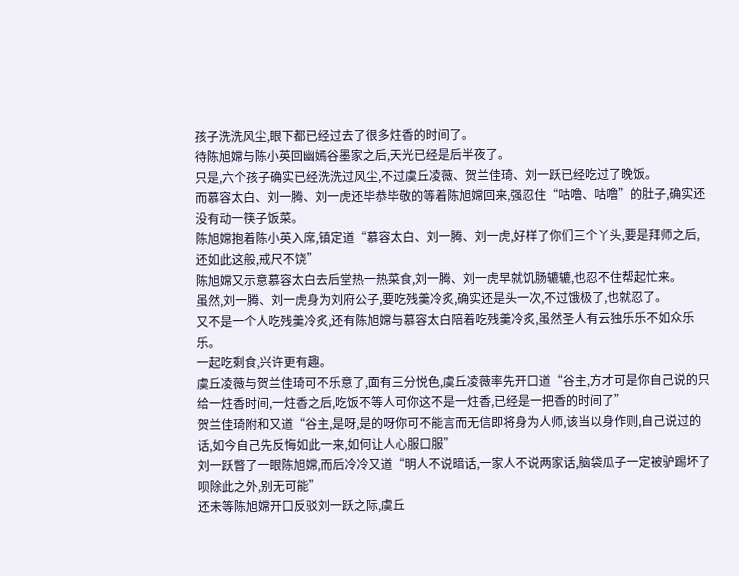孩子洗洗风尘,眼下都已经过去了很多炷香的时间了。
待陈旭嫦与陈小英回幽嫣谷墨家之后,天光已经是后半夜了。
只是,六个孩子确实已经洗洗过风尘,不过虞丘凌薇、贺兰佳琦、刘一跃已经吃过了晚饭。
而慕容太白、刘一腾、刘一虎还毕恭毕敬的等着陈旭嫦回来,强忍住“咕噜、咕噜”的肚子,确实还没有动一筷子饭菜。
陈旭嫦抱着陈小英入席,镇定道“慕容太白、刘一腾、刘一虎,好样了你们三个丫头,要是拜师之后,还如此这般,戒尺不饶”
陈旭嫦又示意慕容太白去后堂热一热菜食,刘一腾、刘一虎早就饥肠辘辘,也忍不住帮起忙来。
虽然,刘一腾、刘一虎身为刘府公子,要吃残羹冷炙,确实还是头一次,不过饿极了,也就忍了。
又不是一个人吃残羹冷炙,还有陈旭嫦与慕容太白陪着吃残羹冷炙,虽然圣人有云独乐乐不如众乐乐。
一起吃剩食,兴许更有趣。
虞丘凌薇与贺兰佳琦可不乐意了,面有三分悦色,虞丘凌薇率先开口道“谷主,方才可是你自己说的只给一炷香时间,一炷香之后,吃饭不等人可你这不是一炷香,已经是一把香的时间了”
贺兰佳琦附和又道“谷主,是呀,是的呀你可不能言而无信即将身为人师,该当以身作则,自己说过的话,如今自己先反悔如此一来,如何让人心服口服”
刘一跃瞥了一眼陈旭嫦,而后冷冷又道“明人不说暗话,一家人不说两家话,脑袋瓜子一定被驴踢坏了呗除此之外,别无可能”
还未等陈旭嫦开口反驳刘一跃之际,虞丘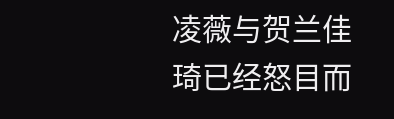凌薇与贺兰佳琦已经怒目而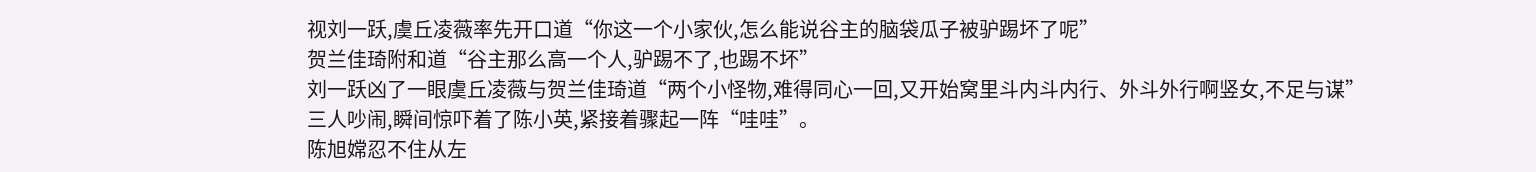视刘一跃,虞丘凌薇率先开口道“你这一个小家伙,怎么能说谷主的脑袋瓜子被驴踢坏了呢”
贺兰佳琦附和道“谷主那么高一个人,驴踢不了,也踢不坏”
刘一跃凶了一眼虞丘凌薇与贺兰佳琦道“两个小怪物,难得同心一回,又开始窝里斗内斗内行、外斗外行啊竖女,不足与谋”
三人吵闹,瞬间惊吓着了陈小英,紧接着骤起一阵“哇哇”。
陈旭嫦忍不住从左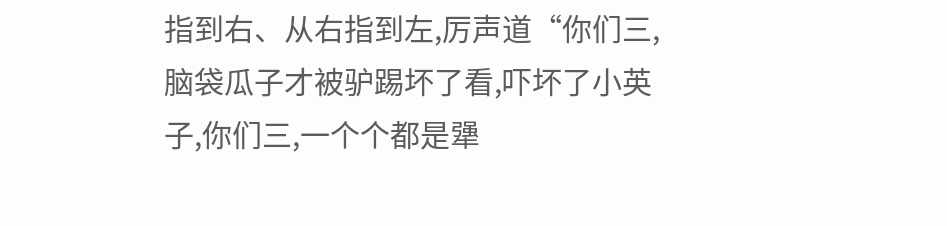指到右、从右指到左,厉声道“你们三,脑袋瓜子才被驴踢坏了看,吓坏了小英子,你们三,一个个都是犟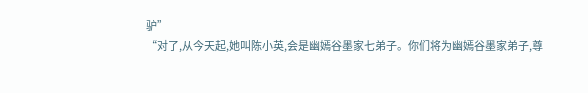驴”
“对了,从今天起,她叫陈小英,会是幽嫣谷墨家七弟子。你们将为幽嫣谷墨家弟子,尊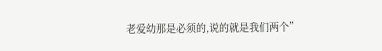老爱幼那是必须的,说的就是我们两个”